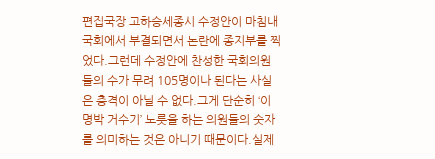편집국장 고하승세종시 수정안이 마침내 국회에서 부결되면서 논란에 종지부를 찍었다.그런데 수정안에 찬성한 국회의원들의 수가 무려 105명이나 된다는 사실은 충격이 아닐 수 없다.그게 단순히 ‘이명박 거수기’ 노릇을 하는 의원들의 숫자를 의미하는 것은 아니기 때문이다.실제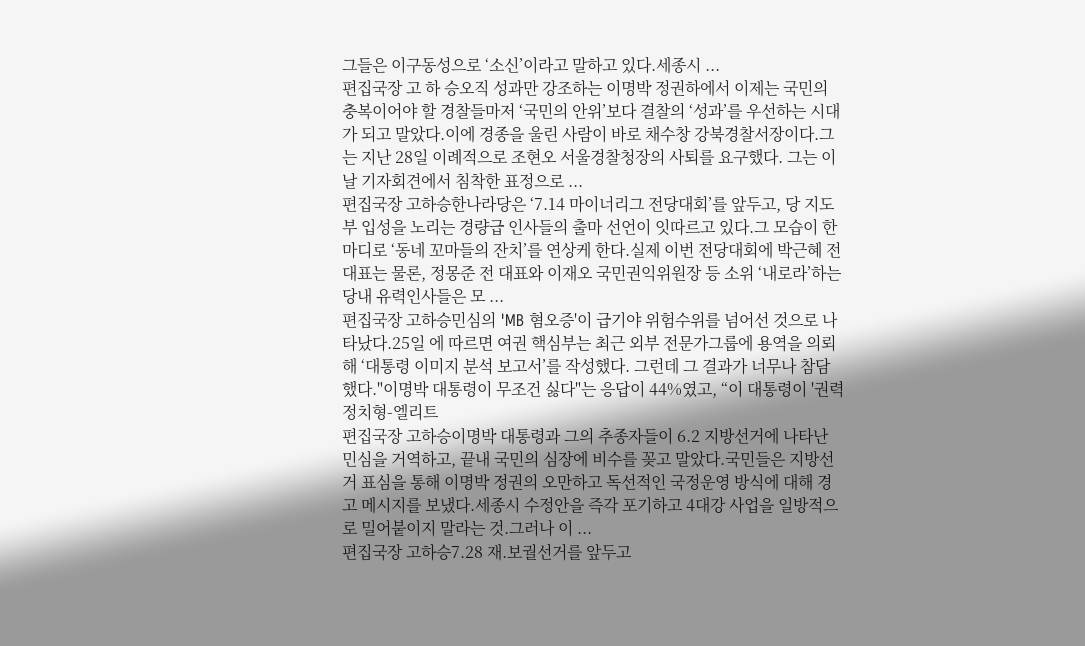그들은 이구동성으로 ‘소신’이라고 말하고 있다.세종시 ...
편집국장 고 하 승오직 성과만 강조하는 이명박 정권하에서 이제는 국민의 충복이어야 할 경찰들마저 ‘국민의 안위’보다 결찰의 ‘성과’를 우선하는 시대가 되고 말았다.이에 경종을 울린 사람이 바로 채수창 강북경찰서장이다.그는 지난 28일 이례적으로 조현오 서울경찰청장의 사퇴를 요구했다. 그는 이날 기자회견에서 침착한 표정으로 ...
편집국장 고하승한나라당은 ‘7.14 마이너리그 전당대회’를 앞두고, 당 지도부 입성을 노리는 경량급 인사들의 출마 선언이 잇따르고 있다.그 모습이 한마디로 ‘동네 꼬마들의 잔치’를 연상케 한다.실제 이번 전당대회에 박근혜 전 대표는 물론, 정몽준 전 대표와 이재오 국민권익위원장 등 소위 ‘내로라’하는 당내 유력인사들은 모 ...
편집국장 고하승민심의 'MB 혐오증'이 급기야 위험수위를 넘어선 것으로 나타났다.25일 에 따르면 여권 핵심부는 최근 외부 전문가그룹에 용역을 의뢰해 ‘대통령 이미지 분석 보고서’를 작성했다. 그런데 그 결과가 너무나 참담했다."이명박 대통령이 무조건 싫다"는 응답이 44%였고, “이 대통령이 '권력 정치형-엘리트
편집국장 고하승이명박 대통령과 그의 추종자들이 6.2 지방선거에 나타난 민심을 거역하고, 끝내 국민의 심장에 비수를 꽂고 말았다.국민들은 지방선거 표심을 통해 이명박 정권의 오만하고 독선적인 국정운영 방식에 대해 경고 메시지를 보냈다.세종시 수정안을 즉각 포기하고 4대강 사업을 일방적으로 밀어붙이지 말라는 것.그러나 이 ...
편집국장 고하승7.28 재.보궐선거를 앞두고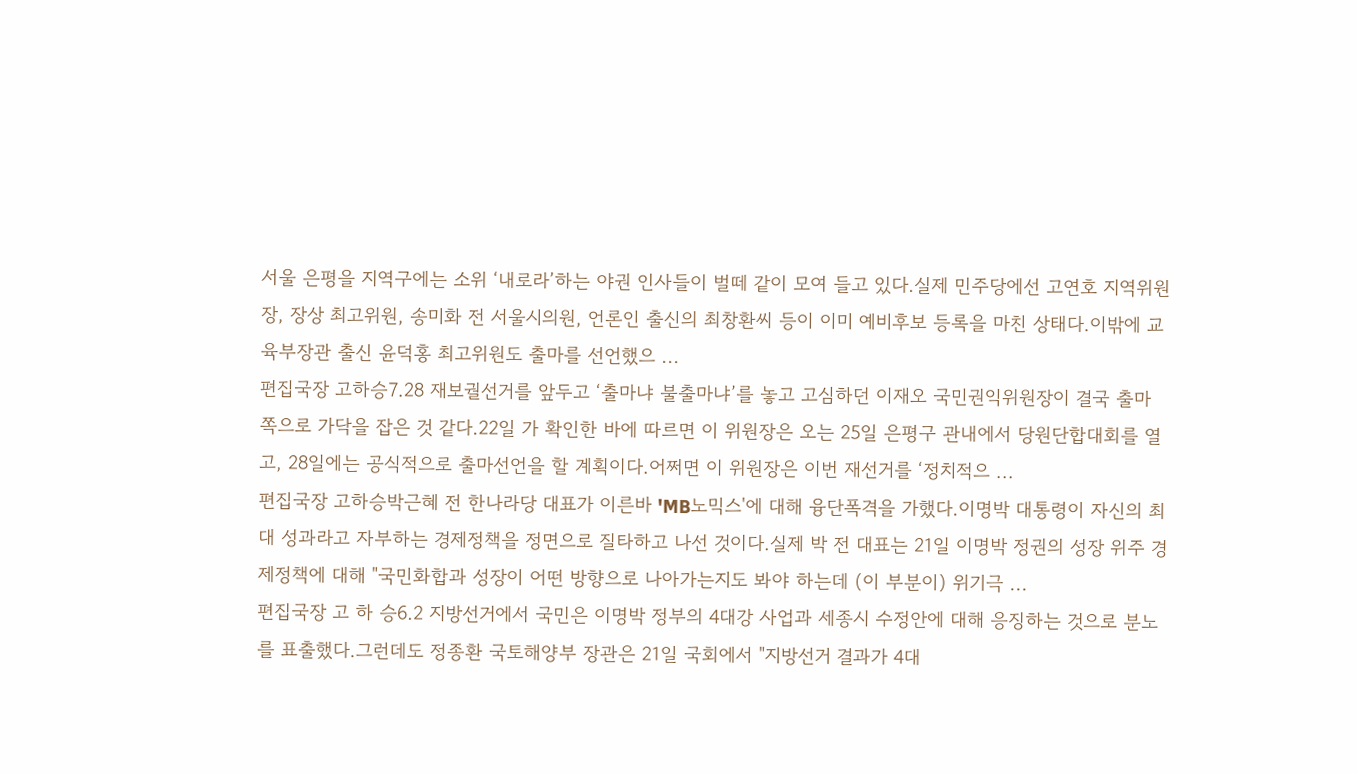서울 은평을 지역구에는 소위 ‘내로라’하는 야권 인사들이 벌떼 같이 모여 들고 있다.실제 민주당에선 고연호 지역위원장, 장상 최고위원, 송미화 전 서울시의원, 언론인 출신의 최창환씨 등이 이미 예비후보 등록을 마친 상태다.이밖에 교육부장관 출신 윤덕홍 최고위원도 출마를 선언했으 ...
편집국장 고하승7.28 재보궐선거를 앞두고 ‘출마냐 불출마냐’를 놓고 고심하던 이재오 국민권익위원장이 결국 출마 쪽으로 가닥을 잡은 것 같다.22일 가 확인한 바에 따르면 이 위원장은 오는 25일 은평구 관내에서 당원단합대회를 열고, 28일에는 공식적으로 출마선언을 할 계획이다.어쩌면 이 위원장은 이번 재선거를 ‘정치적으 ...
편집국장 고하승박근혜 전 한나라당 대표가 이른바 'MB노믹스'에 대해 융단폭격을 가했다.이명박 대통령이 자신의 최대 성과라고 자부하는 경제정책을 정면으로 질타하고 나선 것이다.실제 박 전 대표는 21일 이명박 정권의 성장 위주 경제정책에 대해 "국민화합과 성장이 어떤 방향으로 나아가는지도 봐야 하는데 (이 부분이) 위기극 ...
편집국장 고 하 승6.2 지방선거에서 국민은 이명박 정부의 4대강 사업과 세종시 수정안에 대해 응징하는 것으로 분노를 표출했다.그런데도 정종환 국토해양부 장관은 21일 국회에서 "지방선거 결과가 4대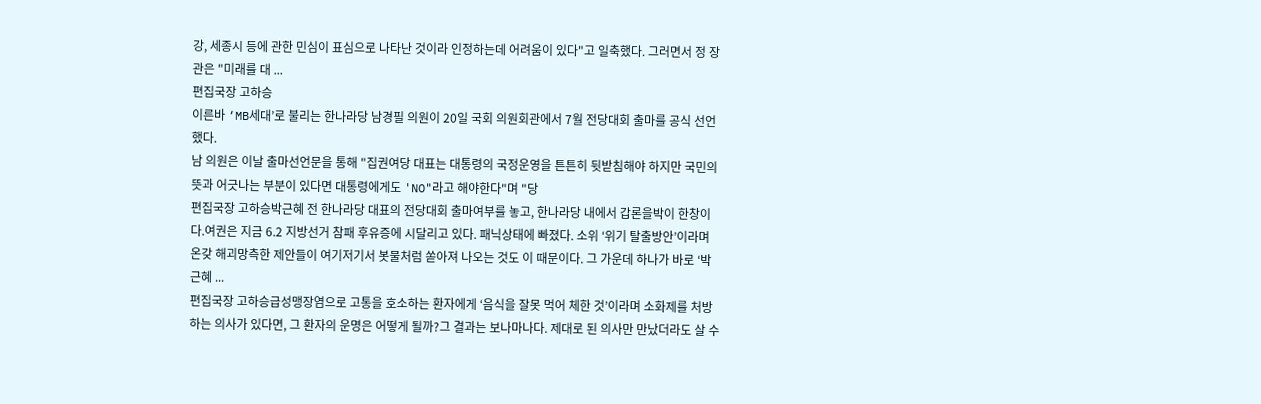강, 세종시 등에 관한 민심이 표심으로 나타난 것이라 인정하는데 어려움이 있다"고 일축했다. 그러면서 정 장관은 "미래를 대 ...
편집국장 고하승
이른바 ‘MB세대’로 불리는 한나라당 남경필 의원이 20일 국회 의원회관에서 7월 전당대회 출마를 공식 선언했다.
남 의원은 이날 출마선언문을 통해 "집권여당 대표는 대통령의 국정운영을 튼튼히 뒷받침해야 하지만 국민의 뜻과 어긋나는 부분이 있다면 대통령에게도 'NO"라고 해야한다"며 "당
편집국장 고하승박근혜 전 한나라당 대표의 전당대회 출마여부를 놓고, 한나라당 내에서 갑론을박이 한창이다.여권은 지금 6.2 지방선거 참패 후유증에 시달리고 있다. 패닉상태에 빠졌다. 소위 ‘위기 탈출방안’이라며 온갖 해괴망측한 제안들이 여기저기서 봇물처럼 쏟아져 나오는 것도 이 때문이다. 그 가운데 하나가 바로 ‘박근혜 ...
편집국장 고하승급성맹장염으로 고통을 호소하는 환자에게 ‘음식을 잘못 먹어 체한 것’이라며 소화제를 처방하는 의사가 있다면, 그 환자의 운명은 어떻게 될까?그 결과는 보나마나다. 제대로 된 의사만 만났더라도 살 수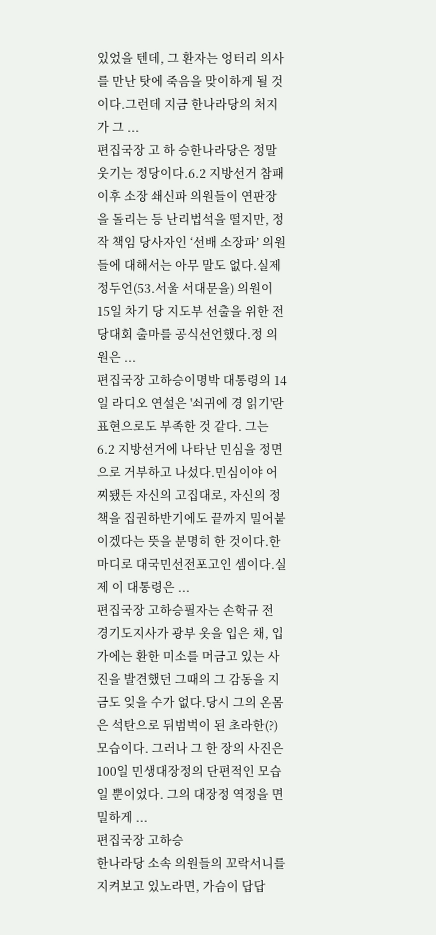있었을 텐데, 그 환자는 엉터리 의사를 만난 탓에 죽음을 맞이하게 될 것이다.그런데 지금 한나라당의 처지가 그 ...
편집국장 고 하 승한나라당은 정말 웃기는 정당이다.6.2 지방선거 참패 이후 소장 쇄신파 의원들이 연판장을 돌리는 등 난리법석을 떨지만, 정작 책임 당사자인 ‘선배 소장파’ 의원들에 대해서는 아무 말도 없다.실제 정두언(53.서울 서대문을) 의원이 15일 차기 당 지도부 선출을 위한 전당대회 출마를 공식선언했다.정 의원은 ...
편집국장 고하승이명박 대통령의 14일 라디오 연설은 '쇠귀에 경 읽기'란 표현으로도 부족한 것 같다. 그는 6.2 지방선거에 나타난 민심을 정면으로 거부하고 나섰다.민심이야 어찌됐든 자신의 고집대로, 자신의 정책을 집권하반기에도 끝까지 밀어붙이겠다는 뜻을 분명히 한 것이다.한마디로 대국민선전포고인 셈이다.실제 이 대통령은 ...
편집국장 고하승필자는 손학규 전 경기도지사가 광부 옷을 입은 채, 입가에는 환한 미소를 머금고 있는 사진을 발견했던 그때의 그 감동을 지금도 잊을 수가 없다.당시 그의 온몸은 석탄으로 뒤범벅이 된 초라한(?) 모습이다. 그러나 그 한 장의 사진은 100일 민생대장정의 단편적인 모습일 뿐이었다. 그의 대장정 역정을 면밀하게 ...
편집국장 고하승
한나라당 소속 의원들의 꼬락서니를 지켜보고 있노라면, 가슴이 답답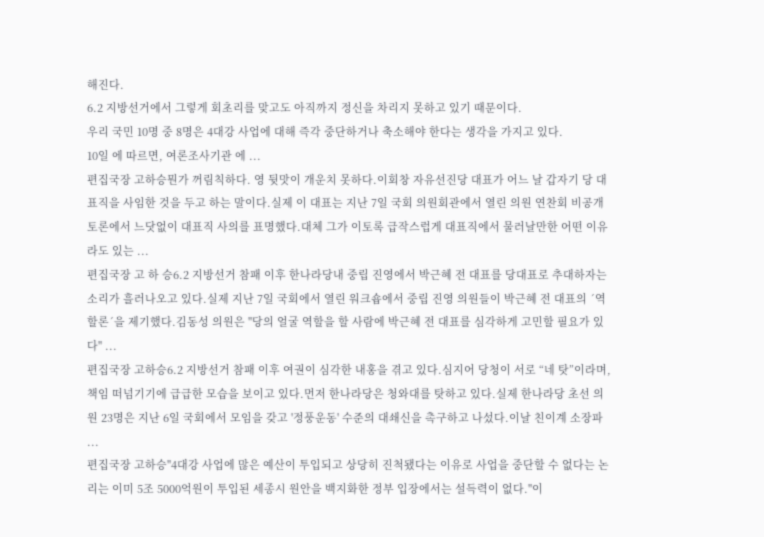해진다.
6.2 지방선거에서 그렇게 회초리를 맞고도 아직까지 정신을 차리지 못하고 있기 때문이다.
우리 국민 10명 중 8명은 4대강 사업에 대해 즉각 중단하거나 축소해야 한다는 생각을 가지고 있다.
10일 에 따르면, 여론조사기관 에 ...
편집국장 고하승뭔가 꺼림칙하다. 영 뒷맛이 개운치 못하다.이회창 자유선진당 대표가 어느 날 갑자기 당 대표직을 사임한 것을 두고 하는 말이다.실제 이 대표는 지난 7일 국회 의원회관에서 열린 의원 연찬회 비공개 토론에서 느닷없이 대표직 사의를 표명했다.대체 그가 이토록 급작스럽게 대표직에서 물러날만한 어떤 이유라도 있는 ...
편집국장 고 하 승6.2 지방선거 참패 이후 한나라당내 중립 진영에서 박근혜 전 대표를 당대표로 추대하자는 소리가 흘러나오고 있다.실제 지난 7일 국회에서 열린 워크숍에서 중립 진영 의원들이 박근혜 전 대표의 ´역할론´을 제기했다.김동성 의원은 "당의 얼굴 역할을 할 사람에 박근혜 전 대표를 심각하게 고민할 필요가 있다" ...
편집국장 고하승6.2 지방선거 참패 이후 여권이 심각한 내홍을 겪고 있다.심지어 당청이 서로 “네 탓”이라며, 책임 떠넘기기에 급급한 모습을 보이고 있다.먼저 한나라당은 청와대를 탓하고 있다.실제 한나라당 초선 의원 23명은 지난 6일 국회에서 모임을 갖고 '정풍운동' 수준의 대쇄신을 촉구하고 나섰다.이날 친이계 소장파 ...
편집국장 고하승"4대강 사업에 많은 예산이 투입되고 상당히 진척됐다는 이유로 사업을 중단할 수 없다는 논리는 이미 5조 5000억원이 투입된 세종시 원안을 백지화한 정부 입장에서는 설득력이 없다."이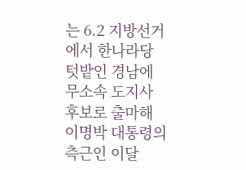는 6.2 지방선거에서 한나라당 텃밭인 경남에 무소속 도지사 후보로 출마해 이명박 대통령의 측근인 이달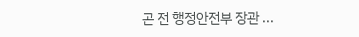곤 전 행정안전부 장관 ...